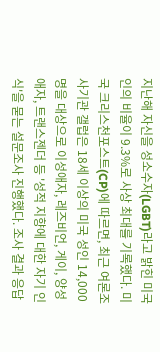지난해 자신을 성소수자(LGBT)라고 밝힌 미국인의 비율이 9.3%로 사상 최대를 기록했다. 미국 크리스천포스트(CP)에 따르면, 최근 여론조사기관 갤럽은 18세 이상의 미국 성인 14,000명을 대상으로 이성애자, 레즈비언, 게이, 양성애자, 트랜스젠더 등 '성적 지향에 대한 자기 인식'을 묻는 설문조사 진행했다. 조사 결과 응답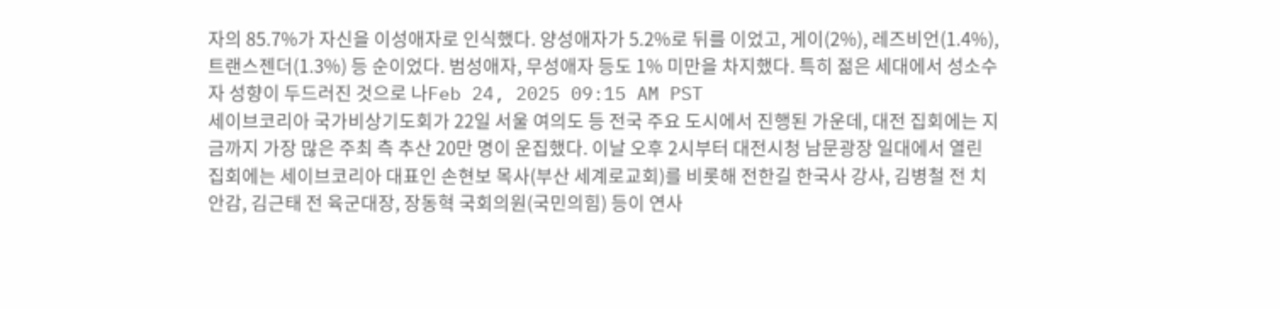자의 85.7%가 자신을 이성애자로 인식했다. 양성애자가 5.2%로 뒤를 이었고, 게이(2%), 레즈비언(1.4%), 트랜스젠더(1.3%) 등 순이었다. 범성애자, 무성애자 등도 1% 미만을 차지했다. 특히 젊은 세대에서 성소수자 성향이 두드러진 것으로 나Feb 24, 2025 09:15 AM PST
세이브코리아 국가비상기도회가 22일 서울 여의도 등 전국 주요 도시에서 진행된 가운데, 대전 집회에는 지금까지 가장 많은 주최 측 추산 20만 명이 운집했다. 이날 오후 2시부터 대전시청 남문광장 일대에서 열린 집회에는 세이브코리아 대표인 손현보 목사(부산 세계로교회)를 비롯해 전한길 한국사 강사, 김병철 전 치안감, 김근태 전 육군대장, 장동혁 국회의원(국민의힘) 등이 연사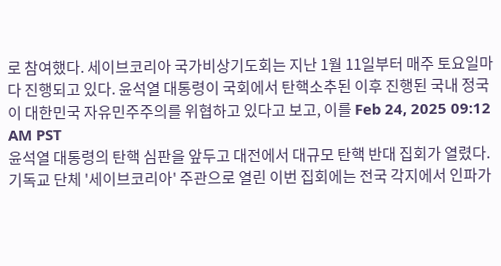로 참여했다. 세이브코리아 국가비상기도회는 지난 1월 11일부터 매주 토요일마다 진행되고 있다. 윤석열 대통령이 국회에서 탄핵소추된 이후 진행된 국내 정국이 대한민국 자유민주주의를 위협하고 있다고 보고, 이를 Feb 24, 2025 09:12 AM PST
윤석열 대통령의 탄핵 심판을 앞두고 대전에서 대규모 탄핵 반대 집회가 열렸다. 기독교 단체 '세이브코리아' 주관으로 열린 이번 집회에는 전국 각지에서 인파가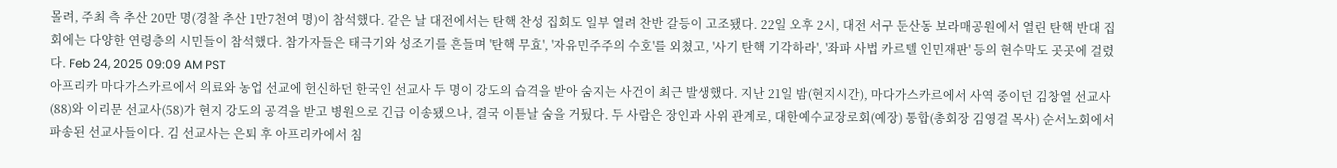몰려, 주최 측 추산 20만 명(경찰 추산 1만7천여 명)이 참석했다. 같은 날 대전에서는 탄핵 찬성 집회도 일부 열려 찬반 갈등이 고조됐다. 22일 오후 2시, 대전 서구 둔산동 보라매공원에서 열린 탄핵 반대 집회에는 다양한 연령층의 시민들이 참석했다. 참가자들은 태극기와 성조기를 흔들며 '탄핵 무효', '자유민주주의 수호'를 외쳤고, '사기 탄핵 기각하라', '좌파 사법 카르텔 인민재판' 등의 현수막도 곳곳에 걸렸다. Feb 24, 2025 09:09 AM PST
아프리카 마다가스카르에서 의료와 농업 선교에 헌신하던 한국인 선교사 두 명이 강도의 습격을 받아 숨지는 사건이 최근 발생했다. 지난 21일 밤(현지시간), 마다가스카르에서 사역 중이던 김창열 선교사(88)와 이리문 선교사(58)가 현지 강도의 공격을 받고 병원으로 긴급 이송됐으나, 결국 이튿날 숨을 거뒀다. 두 사람은 장인과 사위 관계로, 대한예수교장로회(예장) 통합(총회장 김영걸 목사) 순서노회에서 파송된 선교사들이다. 김 선교사는 은퇴 후 아프리카에서 침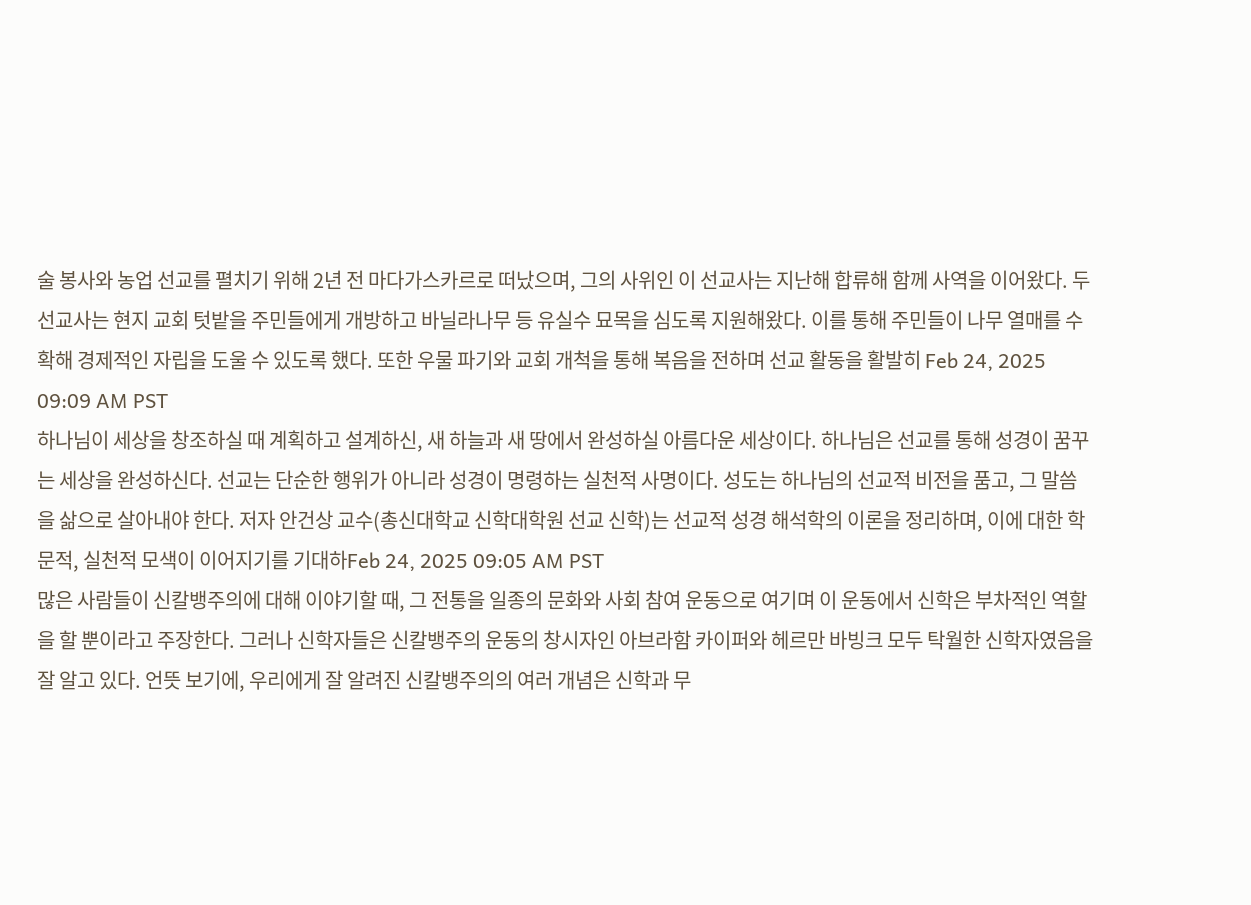술 봉사와 농업 선교를 펼치기 위해 2년 전 마다가스카르로 떠났으며, 그의 사위인 이 선교사는 지난해 합류해 함께 사역을 이어왔다. 두 선교사는 현지 교회 텃밭을 주민들에게 개방하고 바닐라나무 등 유실수 묘목을 심도록 지원해왔다. 이를 통해 주민들이 나무 열매를 수확해 경제적인 자립을 도울 수 있도록 했다. 또한 우물 파기와 교회 개척을 통해 복음을 전하며 선교 활동을 활발히 Feb 24, 2025 09:09 AM PST
하나님이 세상을 창조하실 때 계획하고 설계하신, 새 하늘과 새 땅에서 완성하실 아름다운 세상이다. 하나님은 선교를 통해 성경이 꿈꾸는 세상을 완성하신다. 선교는 단순한 행위가 아니라 성경이 명령하는 실천적 사명이다. 성도는 하나님의 선교적 비전을 품고, 그 말씀을 삶으로 살아내야 한다. 저자 안건상 교수(총신대학교 신학대학원 선교 신학)는 선교적 성경 해석학의 이론을 정리하며, 이에 대한 학문적, 실천적 모색이 이어지기를 기대하Feb 24, 2025 09:05 AM PST
많은 사람들이 신칼뱅주의에 대해 이야기할 때, 그 전통을 일종의 문화와 사회 참여 운동으로 여기며 이 운동에서 신학은 부차적인 역할을 할 뿐이라고 주장한다. 그러나 신학자들은 신칼뱅주의 운동의 창시자인 아브라함 카이퍼와 헤르만 바빙크 모두 탁월한 신학자였음을 잘 알고 있다. 언뜻 보기에, 우리에게 잘 알려진 신칼뱅주의의 여러 개념은 신학과 무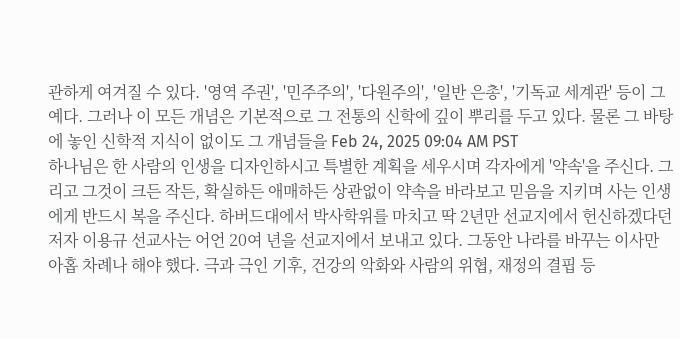관하게 여겨질 수 있다. '영역 주권', '민주주의', '다원주의', '일반 은총', '기독교 세계관' 등이 그 예다. 그러나 이 모든 개념은 기본적으로 그 전통의 신학에 깊이 뿌리를 두고 있다. 물론 그 바탕에 놓인 신학적 지식이 없이도 그 개념들을 Feb 24, 2025 09:04 AM PST
하나님은 한 사람의 인생을 디자인하시고 특별한 계획을 세우시며 각자에게 '약속'을 주신다. 그리고 그것이 크든 작든, 확실하든 애매하든 상관없이 약속을 바라보고 믿음을 지키며 사는 인생에게 반드시 복을 주신다. 하버드대에서 박사학위를 마치고 딱 2년만 선교지에서 헌신하겠다던 저자 이용규 선교사는 어언 20여 년을 선교지에서 보내고 있다. 그동안 나라를 바꾸는 이사만 아홉 차례나 해야 했다. 극과 극인 기후, 건강의 악화와 사람의 위협, 재정의 결핍 등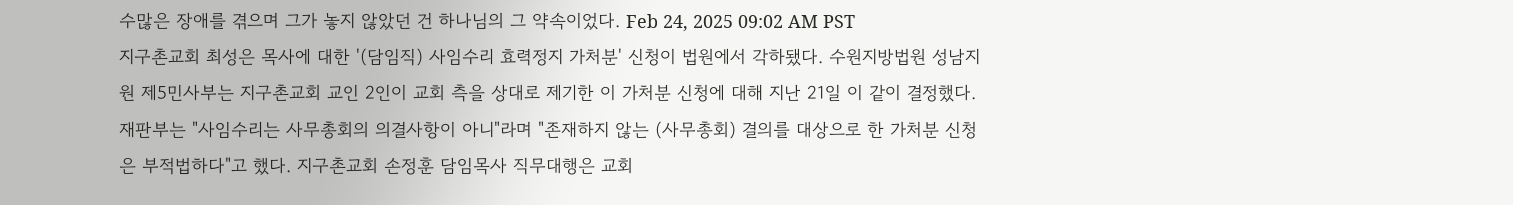수많은 장애를 겪으며 그가 놓지 않았던 건 하나님의 그 약속이었다. Feb 24, 2025 09:02 AM PST
지구촌교회 최성은 목사에 대한 '(담임직) 사임수리 효력정지 가처분' 신청이 법원에서 각하됐다. 수원지방법원 성남지원 제5민사부는 지구촌교회 교인 2인이 교회 측을 상대로 제기한 이 가처분 신청에 대해 지난 21일 이 같이 결정했다. 재판부는 "사임수리는 사무총회의 의결사항이 아니"라며 "존재하지 않는 (사무총회) 결의를 대상으로 한 가처분 신청은 부적법하다"고 했다. 지구촌교회 손정훈 담임목사 직무대행은 교회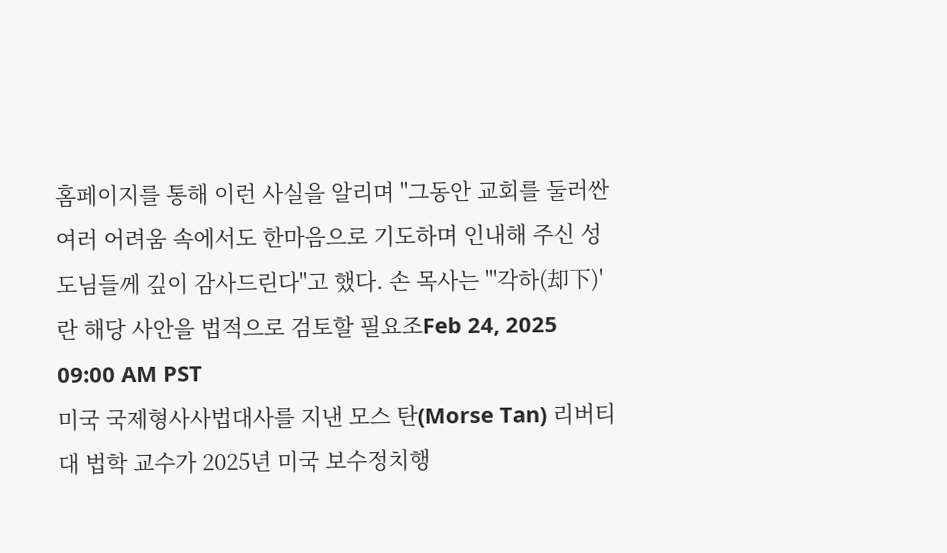홈페이지를 통해 이런 사실을 알리며 "그동안 교회를 둘러싼 여러 어려움 속에서도 한마음으로 기도하며 인내해 주신 성도님들께 깊이 감사드린다"고 했다. 손 목사는 "'각하(却下)'란 해당 사안을 법적으로 검토할 필요조Feb 24, 2025 09:00 AM PST
미국 국제형사사법대사를 지낸 모스 탄(Morse Tan) 리버티대 법학 교수가 2025년 미국 보수정치행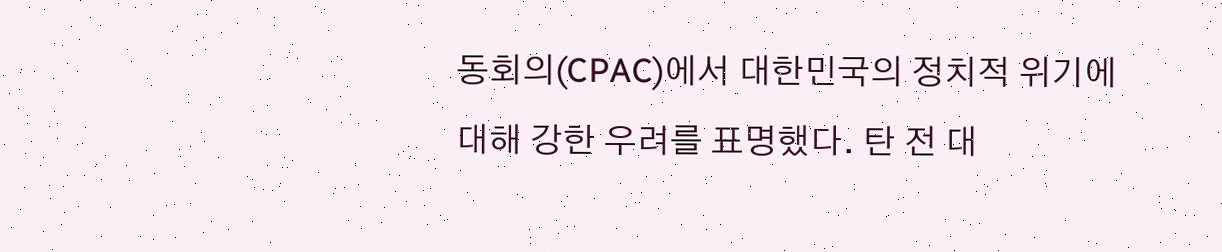동회의(CPAC)에서 대한민국의 정치적 위기에 대해 강한 우려를 표명했다. 탄 전 대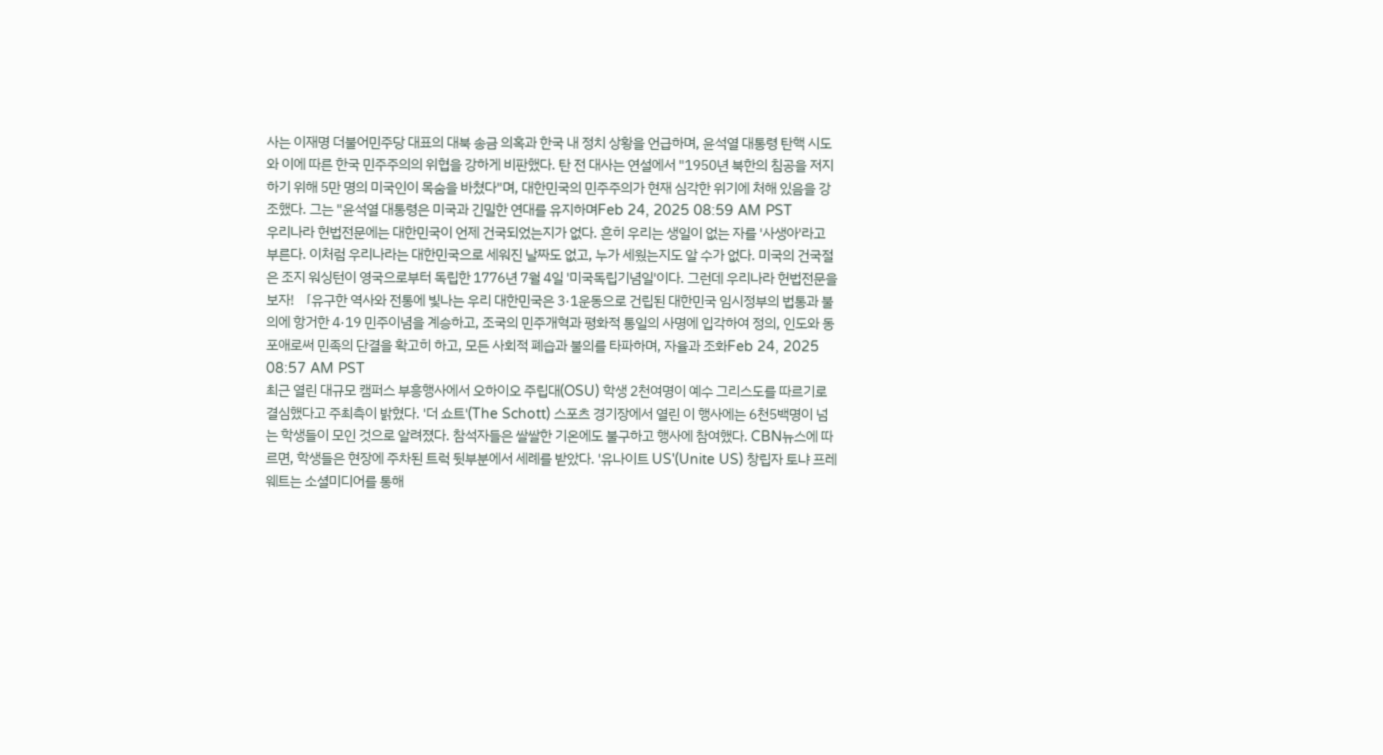사는 이재명 더불어민주당 대표의 대북 송금 의혹과 한국 내 정치 상황을 언급하며, 윤석열 대통령 탄핵 시도와 이에 따른 한국 민주주의의 위협을 강하게 비판했다. 탄 전 대사는 연설에서 "1950년 북한의 침공을 저지하기 위해 5만 명의 미국인이 목숨을 바쳤다"며, 대한민국의 민주주의가 현재 심각한 위기에 처해 있음을 강조했다. 그는 "윤석열 대통령은 미국과 긴밀한 연대를 유지하며Feb 24, 2025 08:59 AM PST
우리나라 헌법전문에는 대한민국이 언제 건국되었는지가 없다. 흔히 우리는 생일이 없는 자를 '사생아'라고 부른다. 이처럼 우리나라는 대한민국으로 세워진 날짜도 없고, 누가 세웠는지도 알 수가 없다. 미국의 건국절은 조지 워싱턴이 영국으로부터 독립한 1776년 7월 4일 '미국독립기념일'이다. 그런데 우리나라 헌법전문을 보자! 「유구한 역사와 전통에 빛나는 우리 대한민국은 3·1운동으로 건립된 대한민국 임시정부의 법통과 불의에 항거한 4·19 민주이념을 계승하고, 조국의 민주개혁과 평화적 통일의 사명에 입각하여 정의, 인도와 동포애로써 민족의 단결을 확고히 하고, 모든 사회적 폐습과 불의를 타파하며, 자율과 조화Feb 24, 2025 08:57 AM PST
최근 열린 대규모 캠퍼스 부흥행사에서 오하이오 주립대(OSU) 학생 2천여명이 예수 그리스도를 따르기로 결심했다고 주최측이 밝혔다. '더 쇼트'(The Schott) 스포츠 경기장에서 열린 이 행사에는 6천5백명이 넘는 학생들이 모인 것으로 알려졌다. 참석자들은 쌀쌀한 기온에도 불구하고 행사에 참여했다. CBN뉴스에 따르면, 학생들은 현장에 주차된 트럭 뒷부분에서 세례를 받았다. '유나이트 US'(Unite US) 창립자 토냐 프레웨트는 소셜미디어를 통해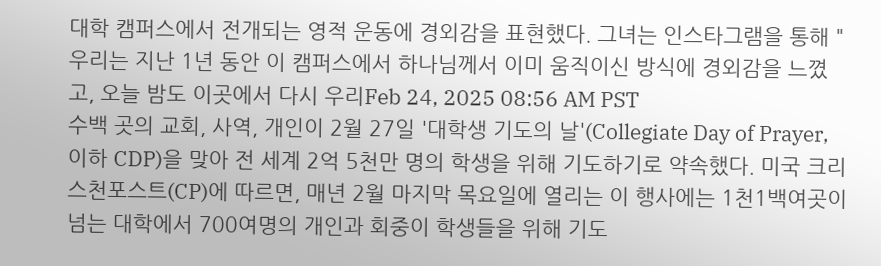대학 캠퍼스에서 전개되는 영적 운동에 경외감을 표현했다. 그녀는 인스타그램을 통해 "우리는 지난 1년 동안 이 캠퍼스에서 하나님께서 이미 움직이신 방식에 경외감을 느꼈고, 오늘 밤도 이곳에서 다시 우리Feb 24, 2025 08:56 AM PST
수백 곳의 교회, 사역, 개인이 2월 27일 '대학생 기도의 날'(Collegiate Day of Prayer, 이하 CDP)을 맞아 전 세계 2억 5천만 명의 학생을 위해 기도하기로 약속했다. 미국 크리스천포스트(CP)에 따르면, 매년 2월 마지막 목요일에 열리는 이 행사에는 1천1백여곳이 넘는 대학에서 700여명의 개인과 회중이 학생들을 위해 기도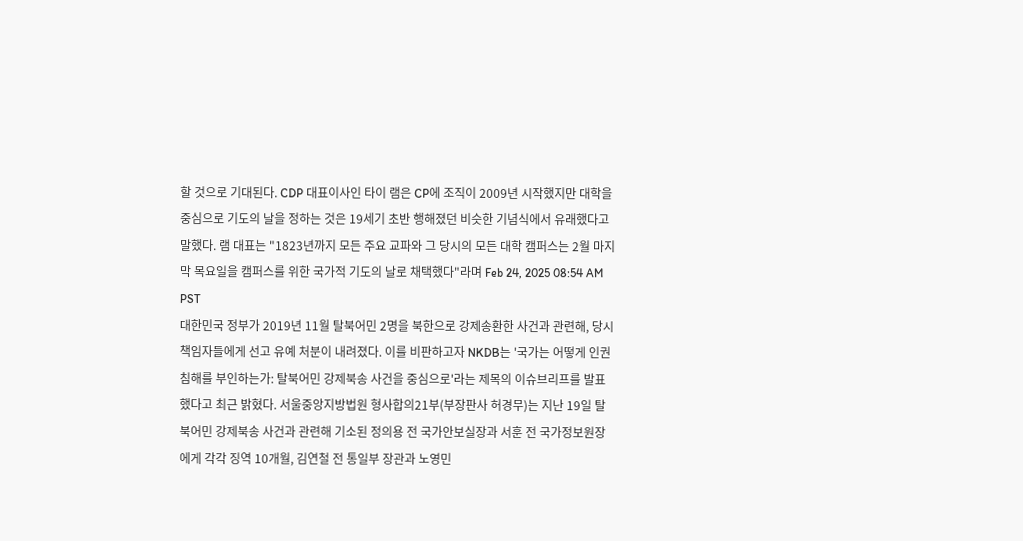할 것으로 기대된다. CDP 대표이사인 타이 램은 CP에 조직이 2009년 시작했지만 대학을 중심으로 기도의 날을 정하는 것은 19세기 초반 행해졌던 비슷한 기념식에서 유래했다고 말했다. 램 대표는 "1823년까지 모든 주요 교파와 그 당시의 모든 대학 캠퍼스는 2월 마지막 목요일을 캠퍼스를 위한 국가적 기도의 날로 채택했다"라며 Feb 24, 2025 08:54 AM PST
대한민국 정부가 2019년 11월 탈북어민 2명을 북한으로 강제송환한 사건과 관련해, 당시 책임자들에게 선고 유예 처분이 내려졌다. 이를 비판하고자 NKDB는 '국가는 어떻게 인권침해를 부인하는가: 탈북어민 강제북송 사건을 중심으로'라는 제목의 이슈브리프를 발표했다고 최근 밝혔다. 서울중앙지방법원 형사합의21부(부장판사 허경무)는 지난 19일 탈북어민 강제북송 사건과 관련해 기소된 정의용 전 국가안보실장과 서훈 전 국가정보원장에게 각각 징역 10개월, 김연철 전 통일부 장관과 노영민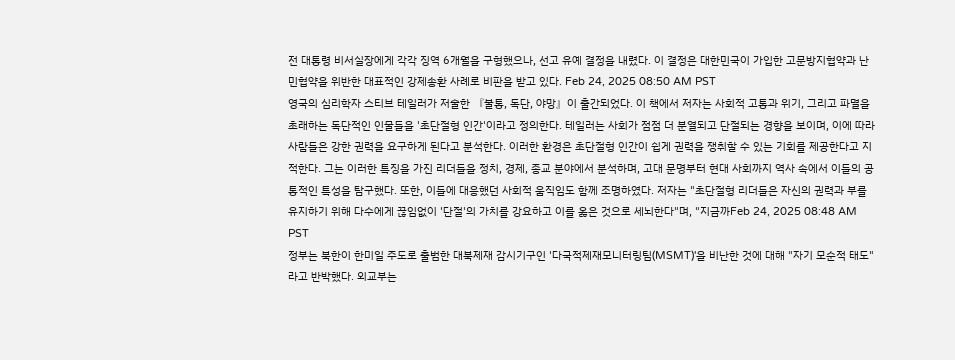전 대통령 비서실장에게 각각 징역 6개월을 구형했으나, 선고 유예 결정을 내렸다. 이 결정은 대한민국이 가입한 고문방지협약과 난민협약을 위반한 대표적인 강제송환 사례로 비판을 받고 있다. Feb 24, 2025 08:50 AM PST
영국의 심리학자 스티브 테일러가 저술한 『불통, 독단, 야망』이 출간되었다. 이 책에서 저자는 사회적 고통과 위기, 그리고 파멸을 초래하는 독단적인 인물들을 '초단절형 인간'이라고 정의한다. 테일러는 사회가 점점 더 분열되고 단절되는 경향을 보이며, 이에 따라 사람들은 강한 권력을 요구하게 된다고 분석한다. 이러한 환경은 초단절형 인간이 쉽게 권력을 쟁취할 수 있는 기회를 제공한다고 지적한다. 그는 이러한 특징을 가진 리더들을 정치, 경제, 종교 분야에서 분석하며, 고대 문명부터 현대 사회까지 역사 속에서 이들의 공통적인 특성을 탐구했다. 또한, 이들에 대응했던 사회적 움직임도 함께 조명하였다. 저자는 "초단절형 리더들은 자신의 권력과 부를 유지하기 위해 다수에게 끊임없이 '단절'의 가치를 강요하고 이를 옳은 것으로 세뇌한다"며, "지금까Feb 24, 2025 08:48 AM PST
정부는 북한이 한미일 주도로 출범한 대북제재 감시기구인 '다국적제재모니터링팀(MSMT)'을 비난한 것에 대해 "자기 모순적 태도"라고 반박했다. 외교부는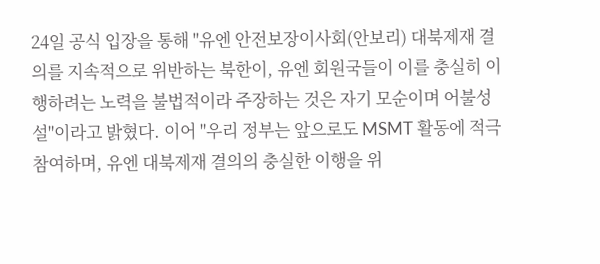24일 공식 입장을 통해 "유엔 안전보장이사회(안보리) 대북제재 결의를 지속적으로 위반하는 북한이, 유엔 회원국들이 이를 충실히 이행하려는 노력을 불법적이라 주장하는 것은 자기 모순이며 어불성설"이라고 밝혔다. 이어 "우리 정부는 앞으로도 MSMT 활동에 적극 참여하며, 유엔 대북제재 결의의 충실한 이행을 위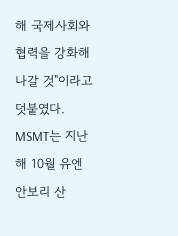해 국제사회와 협력을 강화해 나갈 것"이라고 덧붙였다. MSMT는 지난해 10월 유엔 안보리 산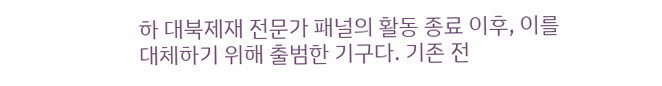하 대북제재 전문가 패널의 활동 종료 이후, 이를 대체하기 위해 출범한 기구다. 기존 전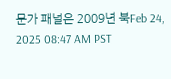문가 패널은 2009년 북Feb 24, 2025 08:47 AM PST